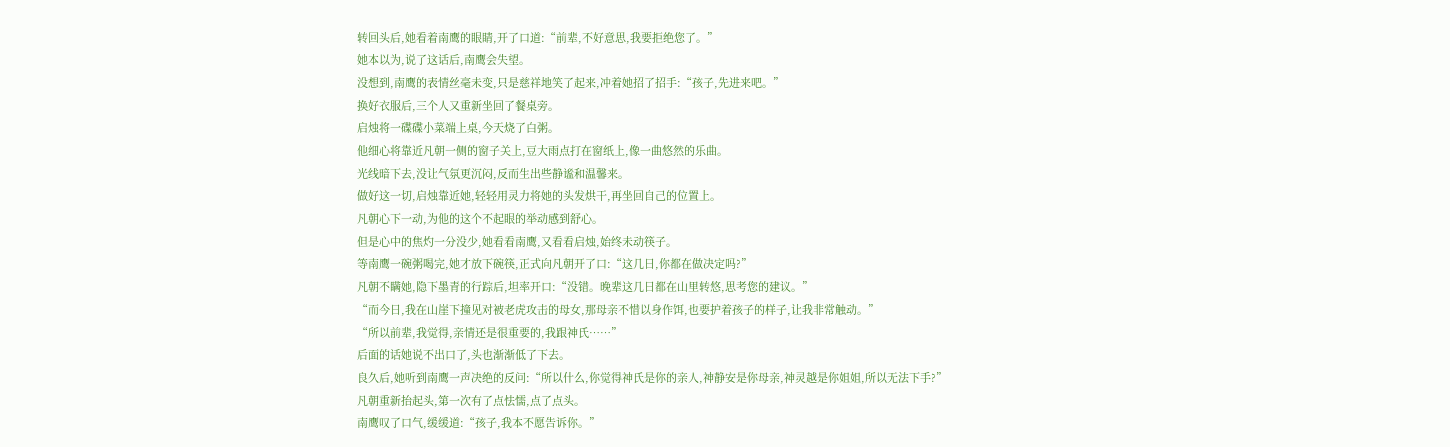转回头后,她看着南鹰的眼睛,开了口道:“前辈,不好意思,我要拒绝您了。”
她本以为,说了这话后,南鹰会失望。
没想到,南鹰的表情丝毫未变,只是慈祥地笑了起来,冲着她招了招手:“孩子,先进来吧。”
换好衣服后,三个人又重新坐回了餐桌旁。
启烛将一碟碟小菜端上桌,今天烧了白粥。
他细心将靠近凡朝一侧的窗子关上,豆大雨点打在窗纸上,像一曲悠然的乐曲。
光线暗下去,没让气氛更沉闷,反而生出些静谧和温馨来。
做好这一切,启烛靠近她,轻轻用灵力将她的头发烘干,再坐回自己的位置上。
凡朝心下一动,为他的这个不起眼的举动感到舒心。
但是心中的焦灼一分没少,她看看南鹰,又看看启烛,始终未动筷子。
等南鹰一碗粥喝完,她才放下碗筷,正式向凡朝开了口:“这几日,你都在做决定吗?”
凡朝不瞒她,隐下墨青的行踪后,坦率开口:“没错。晚辈这几日都在山里转悠,思考您的建议。”
“而今日,我在山崖下撞见对被老虎攻击的母女,那母亲不惜以身作饵,也要护着孩子的样子,让我非常触动。”
“所以前辈,我觉得,亲情还是很重要的,我跟神氏……”
后面的话她说不出口了,头也渐渐低了下去。
良久后,她听到南鹰一声决绝的反问:“所以什么,你觉得神氏是你的亲人,神静安是你母亲,神灵越是你姐姐,所以无法下手?”
凡朝重新抬起头,第一次有了点怯懦,点了点头。
南鹰叹了口气,缓缓道:“孩子,我本不愿告诉你。”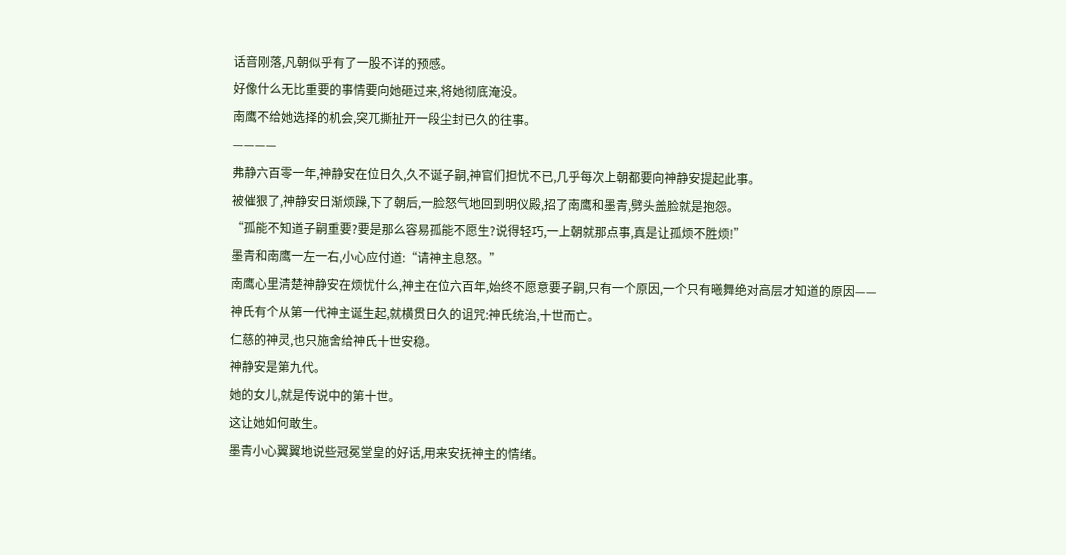话音刚落,凡朝似乎有了一股不详的预感。
好像什么无比重要的事情要向她砸过来,将她彻底淹没。
南鹰不给她选择的机会,突兀撕扯开一段尘封已久的往事。
————
弗静六百零一年,神静安在位日久,久不诞子嗣,神官们担忧不已,几乎每次上朝都要向神静安提起此事。
被催狠了,神静安日渐烦躁,下了朝后,一脸怒气地回到明仪殿,招了南鹰和墨青,劈头盖脸就是抱怨。
“孤能不知道子嗣重要?要是那么容易孤能不愿生?说得轻巧,一上朝就那点事,真是让孤烦不胜烦!”
墨青和南鹰一左一右,小心应付道:“请神主息怒。”
南鹰心里清楚神静安在烦忧什么,神主在位六百年,始终不愿意要子嗣,只有一个原因,一个只有曦舞绝对高层才知道的原因——
神氏有个从第一代神主诞生起,就横贯日久的诅咒:神氏统治,十世而亡。
仁慈的神灵,也只施舍给神氏十世安稳。
神静安是第九代。
她的女儿,就是传说中的第十世。
这让她如何敢生。
墨青小心翼翼地说些冠冕堂皇的好话,用来安抚神主的情绪。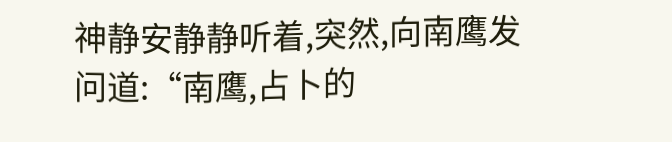神静安静静听着,突然,向南鹰发问道:“南鹰,占卜的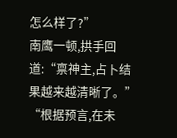怎么样了?”
南鹰一顿,拱手回道:“禀神主,占卜结果越来越清晰了。”
“根据预言,在未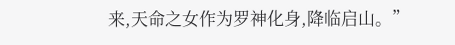来,天命之女作为罗神化身,降临启山。”